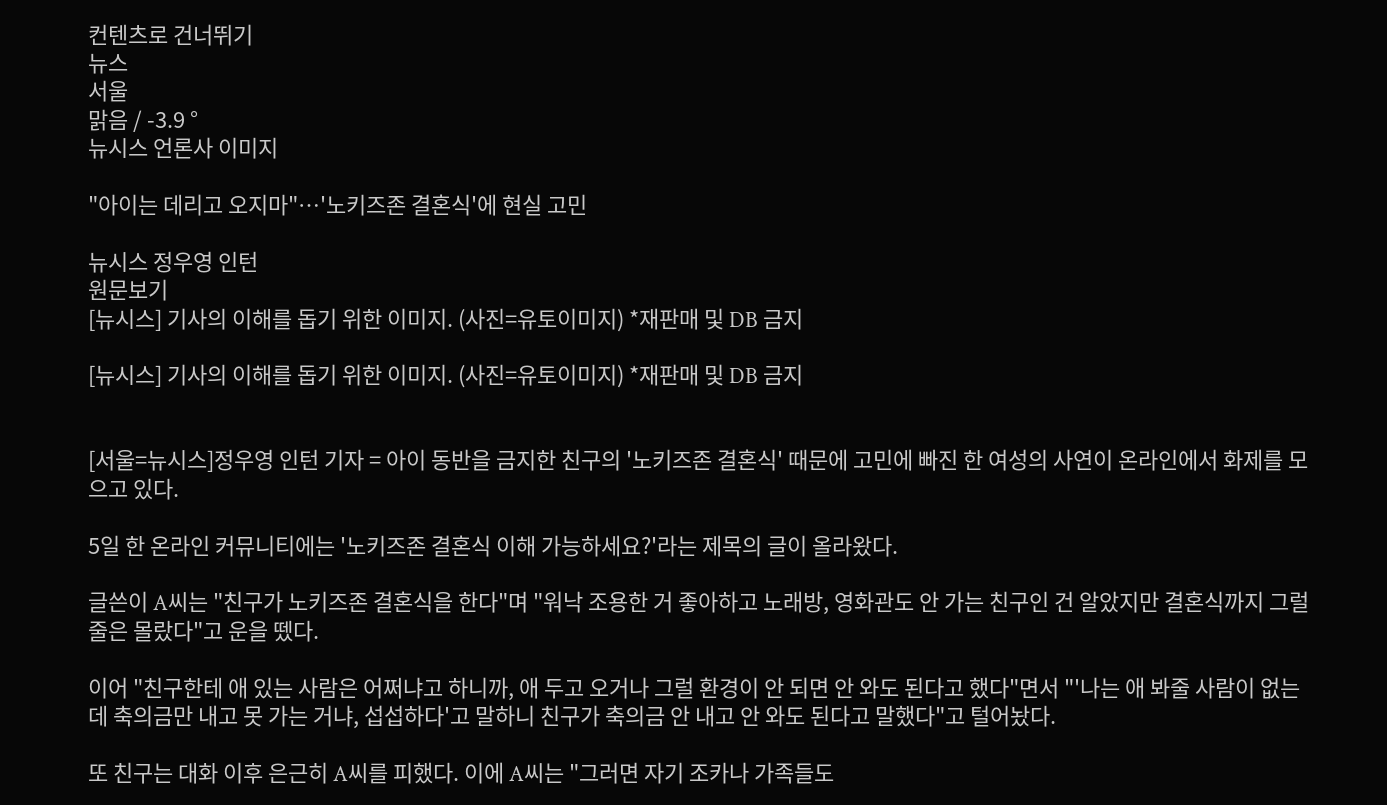컨텐츠로 건너뛰기
뉴스
서울
맑음 / -3.9 °
뉴시스 언론사 이미지

"아이는 데리고 오지마"…'노키즈존 결혼식'에 현실 고민

뉴시스 정우영 인턴
원문보기
[뉴시스] 기사의 이해를 돕기 위한 이미지. (사진=유토이미지) *재판매 및 DB 금지

[뉴시스] 기사의 이해를 돕기 위한 이미지. (사진=유토이미지) *재판매 및 DB 금지


[서울=뉴시스]정우영 인턴 기자 = 아이 동반을 금지한 친구의 '노키즈존 결혼식' 때문에 고민에 빠진 한 여성의 사연이 온라인에서 화제를 모으고 있다.

5일 한 온라인 커뮤니티에는 '노키즈존 결혼식 이해 가능하세요?'라는 제목의 글이 올라왔다.

글쓴이 A씨는 "친구가 노키즈존 결혼식을 한다"며 "워낙 조용한 거 좋아하고 노래방, 영화관도 안 가는 친구인 건 알았지만 결혼식까지 그럴 줄은 몰랐다"고 운을 뗐다.

이어 "친구한테 애 있는 사람은 어쩌냐고 하니까, 애 두고 오거나 그럴 환경이 안 되면 안 와도 된다고 했다"면서 "'나는 애 봐줄 사람이 없는데 축의금만 내고 못 가는 거냐, 섭섭하다'고 말하니 친구가 축의금 안 내고 안 와도 된다고 말했다"고 털어놨다.

또 친구는 대화 이후 은근히 A씨를 피했다. 이에 A씨는 "그러면 자기 조카나 가족들도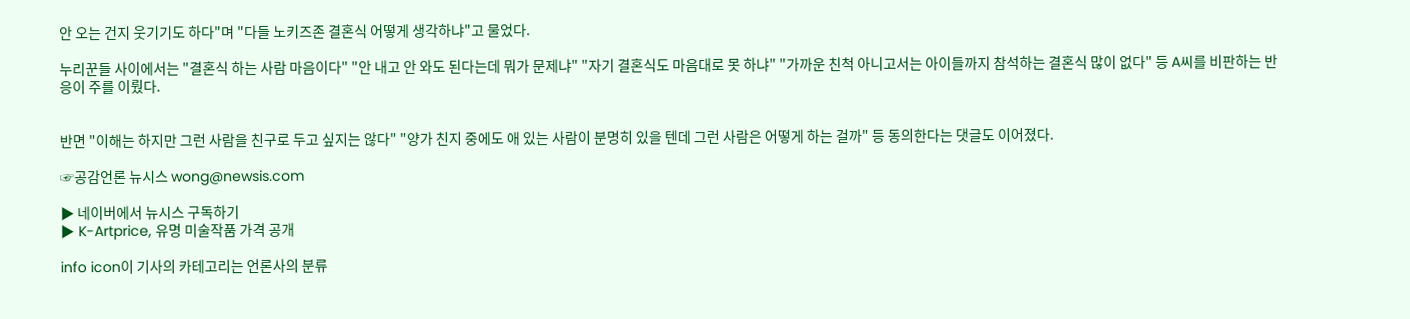안 오는 건지 웃기기도 하다"며 "다들 노키즈존 결혼식 어떻게 생각하냐"고 물었다.

누리꾼들 사이에서는 "결혼식 하는 사람 마음이다" "안 내고 안 와도 된다는데 뭐가 문제냐" "자기 결혼식도 마음대로 못 하냐" "가까운 친척 아니고서는 아이들까지 참석하는 결혼식 많이 없다" 등 A씨를 비판하는 반응이 주를 이뤘다.


반면 "이해는 하지만 그런 사람을 친구로 두고 싶지는 않다" "양가 친지 중에도 애 있는 사람이 분명히 있을 텐데 그런 사람은 어떻게 하는 걸까" 등 동의한다는 댓글도 이어졌다.

☞공감언론 뉴시스 wong@newsis.com

▶ 네이버에서 뉴시스 구독하기
▶ K-Artprice, 유명 미술작품 가격 공개

info icon이 기사의 카테고리는 언론사의 분류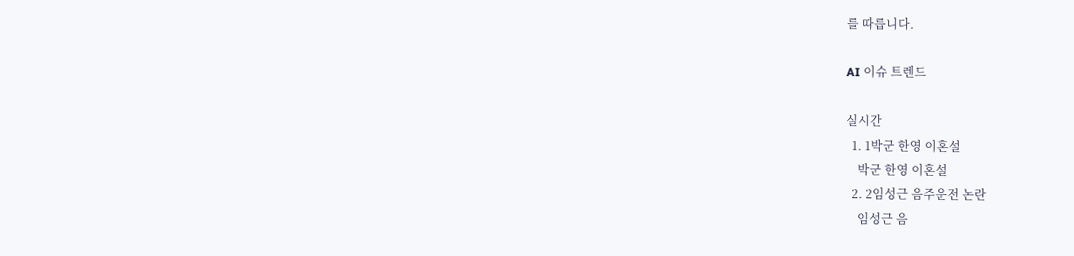를 따릅니다.

AI 이슈 트렌드

실시간
  1. 1박군 한영 이혼설
    박군 한영 이혼설
  2. 2임성근 음주운전 논란
    임성근 음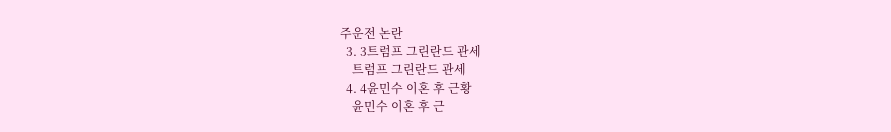주운전 논란
  3. 3트럼프 그린란드 관세
    트럼프 그린란드 관세
  4. 4윤민수 이혼 후 근황
    윤민수 이혼 후 근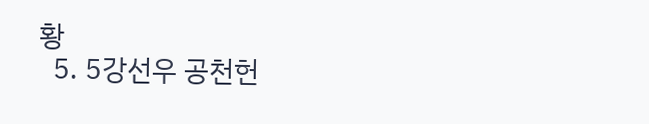황
  5. 5강선우 공천헌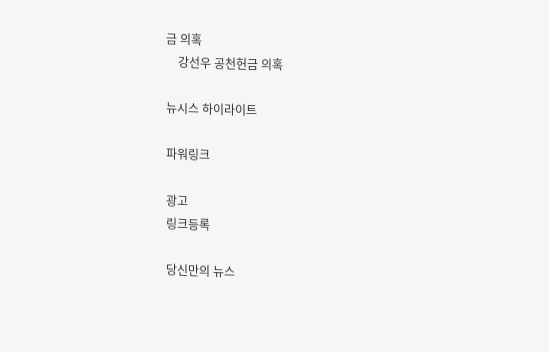금 의혹
    강선우 공천헌금 의혹

뉴시스 하이라이트

파워링크

광고
링크등록

당신만의 뉴스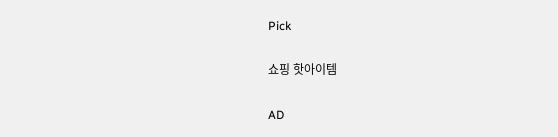Pick

쇼핑 핫아이템

AD